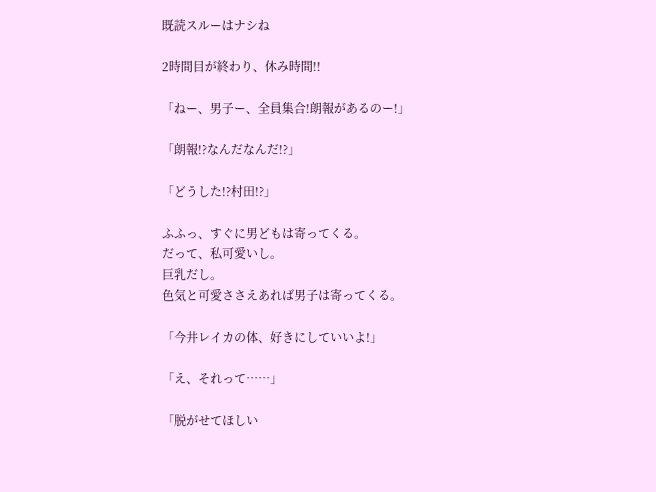既読スルーはナシね

2時間目が終わり、休み時間!!

「ねー、男子ー、全員集合!朗報があるのー!」

「朗報!?なんだなんだ!?」

「どうした!?村田!?」

ふふっ、すぐに男どもは寄ってくる。
だって、私可愛いし。
巨乳だし。
色気と可愛ささえあれば男子は寄ってくる。

「今井レイカの体、好きにしていいよ!」

「え、それって……」

「脱がせてほしい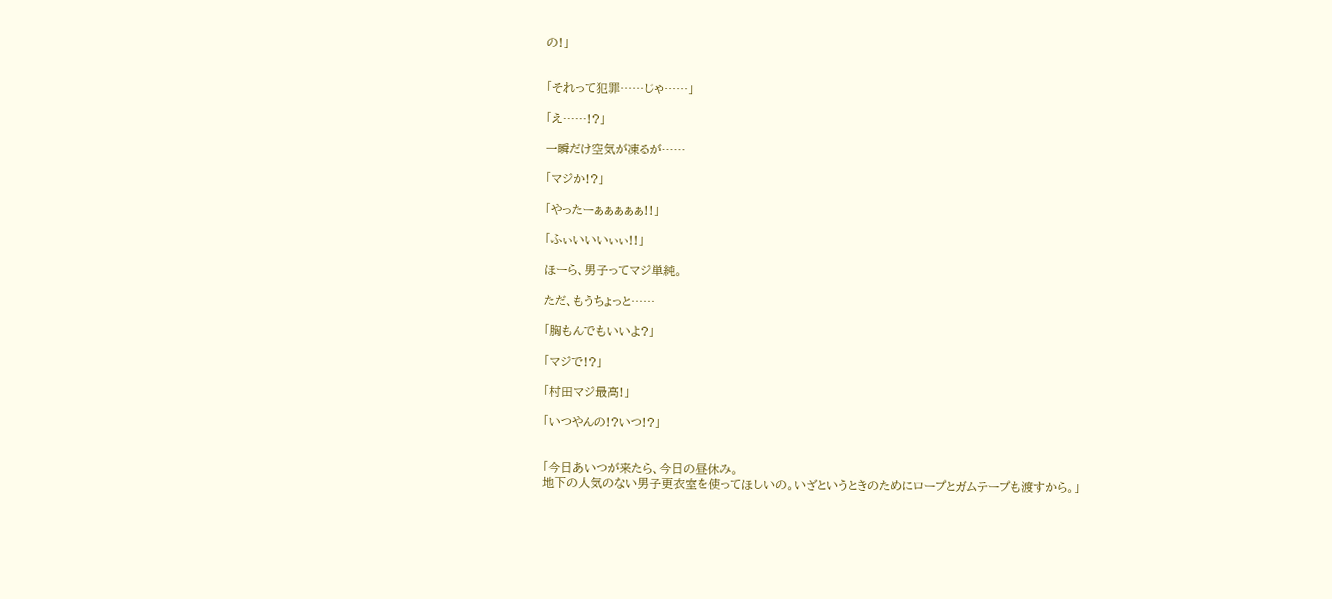の!」


「それって犯罪……じゃ……」

「え……!?」

一瞬だけ空気が凍るが……

「マジか!?」

「やったーぁぁぁぁぁ!!」

「ふぃいいいぃぃ!!」

ほーら、男子ってマジ単純。

ただ、もうちょっと……

「胸もんでもいいよ?」

「マジで!?」

「村田マジ最高!」

「いつやんの!?いつ!?」


「今日あいつが来たら、今日の昼休み。
地下の人気のない男子更衣室を使ってほしいの。いざというときのためにロープとガムテープも渡すから。」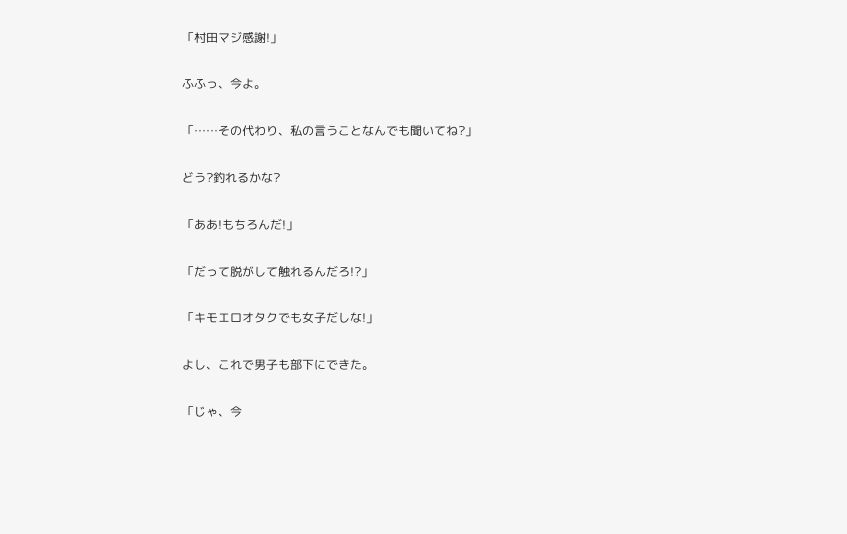「村田マジ感謝!」

ふふっ、今よ。

「……その代わり、私の言うことなんでも聞いてね?」

どう?釣れるかな?

「ああ!もちろんだ!」

「だって脱がして触れるんだろ!?」

「キモエロオタクでも女子だしな!」

よし、これで男子も部下にできた。

「じゃ、今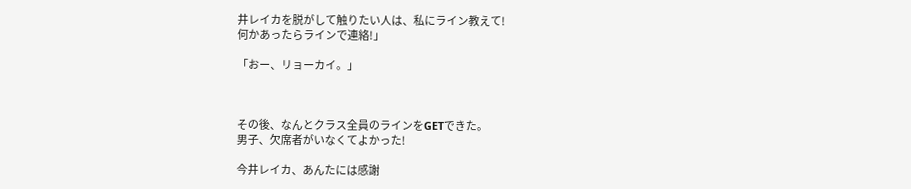井レイカを脱がして触りたい人は、私にライン教えて!
何かあったらラインで連絡!」

「おー、リョーカイ。」



その後、なんとクラス全員のラインをGETできた。
男子、欠席者がいなくてよかった!

今井レイカ、あんたには感謝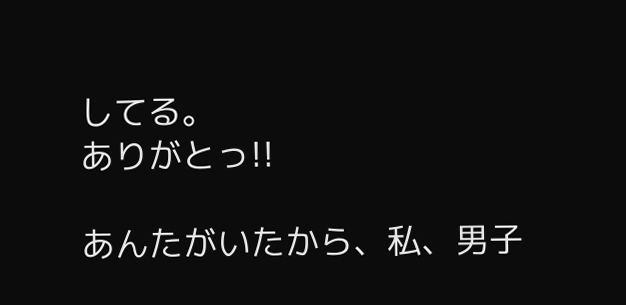してる。
ありがとっ!!

あんたがいたから、私、男子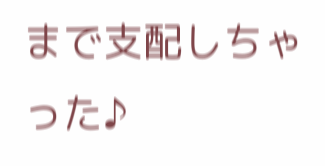まで支配しちゃった♪